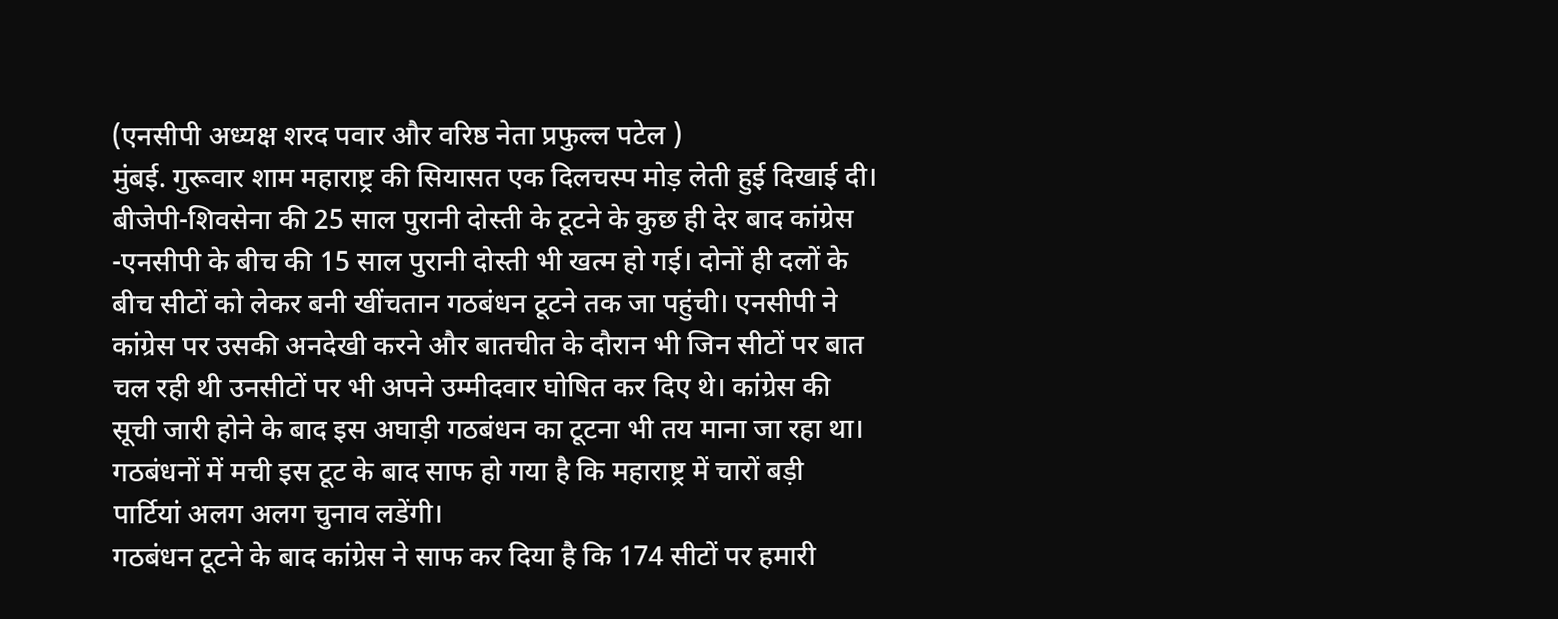(एनसीपी अध्यक्ष शरद पवार और वरिष्ठ नेता प्रफुल्ल पटेल )
मुंबई. गुरूवार शाम महाराष्ट्र की सियासत एक दिलचस्प मोड़ लेती हुई दिखाई दी। बीजेपी-शिवसेना की 25 साल पुरानी दोस्ती के टूटने के कुछ ही देर बाद कांग्रेस -एनसीपी के बीच की 15 साल पुरानी दोस्ती भी खत्म हो गई। दोनों ही दलों के बीच सीटों को लेकर बनी खींचतान गठबंधन टूटने तक जा पहुंची। एनसीपी ने कांग्रेस पर उसकी अनदेखी करने और बातचीत के दौरान भी जिन सीटों पर बात चल रही थी उनसीटों पर भी अपने उम्मीदवार घोषित कर दिए थे। कांग्रेस की सूची जारी होने के बाद इस अघाड़ी गठबंधन का टूटना भी तय माना जा रहा था। गठबंधनों में मची इस टूट के बाद साफ हो गया है कि महाराष्ट्र में चारों बड़ी पार्टियां अलग अलग चुनाव लडेंगी।
गठबंधन टूटने के बाद कांग्रेस ने साफ कर दिया है कि 174 सीटों पर हमारी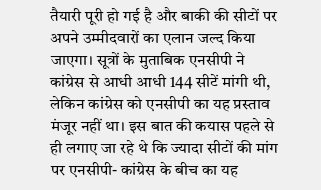तैयारी पूरी हो गई है और बाकी की सीटों पर अपने उम्मीदवारों का एलान जल्द किया जाएगा। सूत्रों के मुताबिक एनसीपी ने कांग्रेस से आधी आधी 144 सीटें मांगी थी, लेकिन कांग्रेस को एनसीपी का यह प्रस्ताव मंजूर नहीं था। इस बात की कयास पहले से ही लगाए जा रहे थे कि ज्यादा सीटों की मांग पर एनसीपी- कांग्रेस के बीच का यह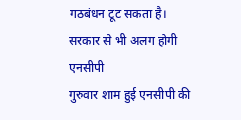गठबंधन टूट सकता है।
सरकार से भी अलग होगी एनसीपी
गुरुवार शाम हुई एनसीपी की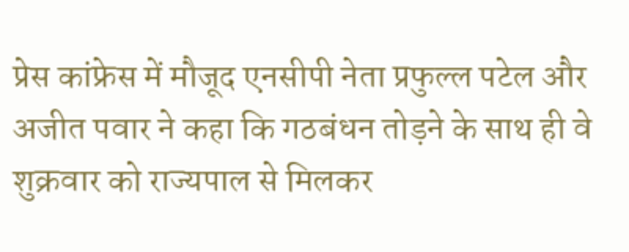प्रेस कांफ्रेस में मौजूद एनसीपी नेता प्रफुल्ल पटेल और अजीत पवार ने कहा कि गठबंधन तोड़ने के साथ ही वे शुक्रवार को राज्यपाल से मिलकर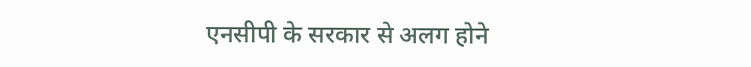एनसीपी के सरकार से अलग होने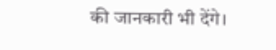की जानकारी भी देंगे।